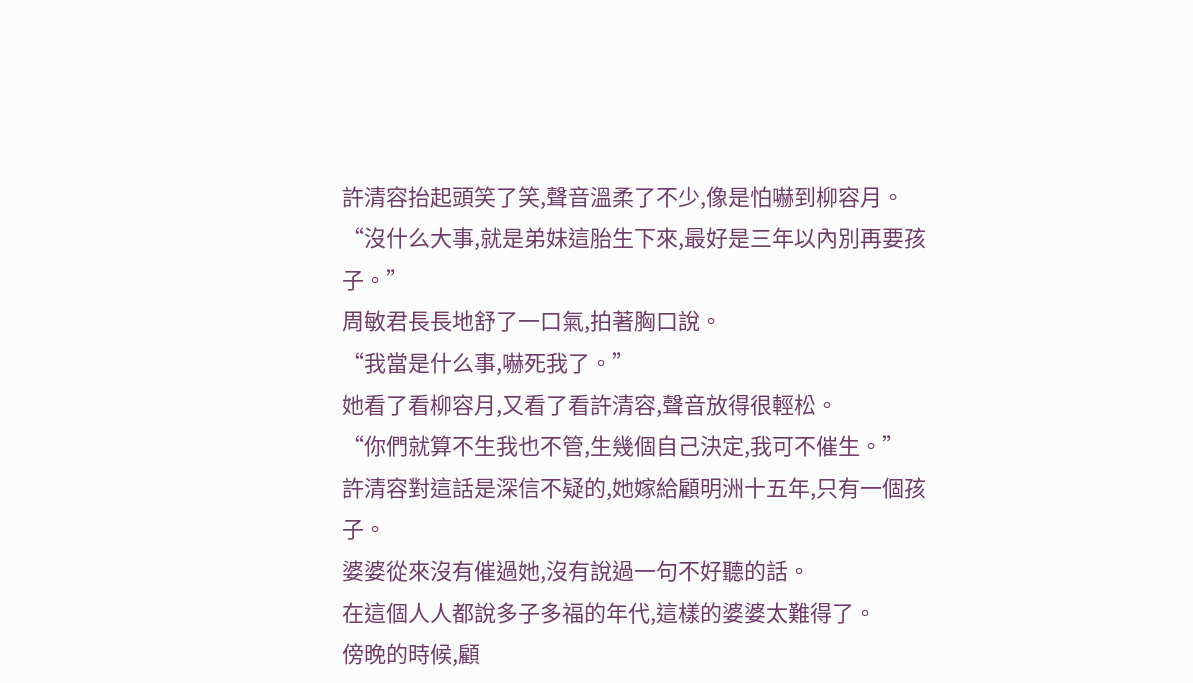許清容抬起頭笑了笑,聲音溫柔了不少,像是怕嚇到柳容月。
“沒什么大事,就是弟妹這胎生下來,最好是三年以內別再要孩子。”
周敏君長長地舒了一口氣,拍著胸口說。
“我當是什么事,嚇死我了。”
她看了看柳容月,又看了看許清容,聲音放得很輕松。
“你們就算不生我也不管,生幾個自己決定,我可不催生。”
許清容對這話是深信不疑的,她嫁給顧明洲十五年,只有一個孩子。
婆婆從來沒有催過她,沒有說過一句不好聽的話。
在這個人人都說多子多福的年代,這樣的婆婆太難得了。
傍晚的時候,顧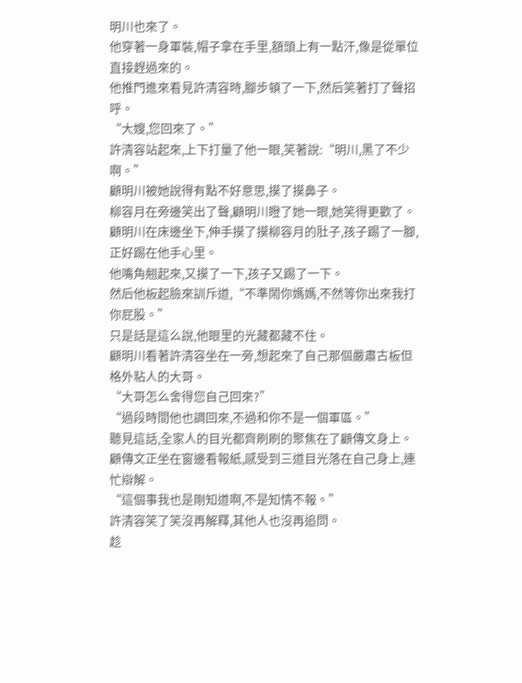明川也來了。
他穿著一身軍裝,帽子拿在手里,額頭上有一點汗,像是從單位直接趕過來的。
他推門進來看見許清容時,腳步頓了一下,然后笑著打了聲招呼。
“大嫂,您回來了。”
許清容站起來,上下打量了他一眼,笑著說:“明川,黑了不少啊。”
顧明川被她說得有點不好意思,摸了摸鼻子。
柳容月在旁邊笑出了聲,顧明川瞪了她一眼,她笑得更歡了。
顧明川在床邊坐下,伸手摸了摸柳容月的肚子,孩子踢了一腳,正好踢在他手心里。
他嘴角翹起來,又摸了一下,孩子又踢了一下。
然后他板起臉來訓斥道,“不準鬧你媽媽,不然等你出來我打你屁股。”
只是話是這么說,他眼里的光藏都藏不住。
顧明川看著許清容坐在一旁,想起來了自己那個嚴肅古板但格外粘人的大哥。
“大哥怎么舍得您自己回來?”
“過段時間他也調回來,不過和你不是一個軍區。”
聽見這話,全家人的目光都齊刷刷的聚焦在了顧傳文身上。
顧傳文正坐在窗邊看報紙,感受到三道目光落在自己身上,連忙辯解。
“這個事我也是剛知道啊,不是知情不報。”
許清容笑了笑沒再解釋,其他人也沒再追問。
趁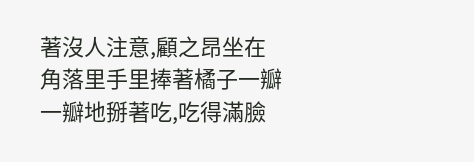著沒人注意,顧之昂坐在角落里手里捧著橘子一瓣一瓣地掰著吃,吃得滿臉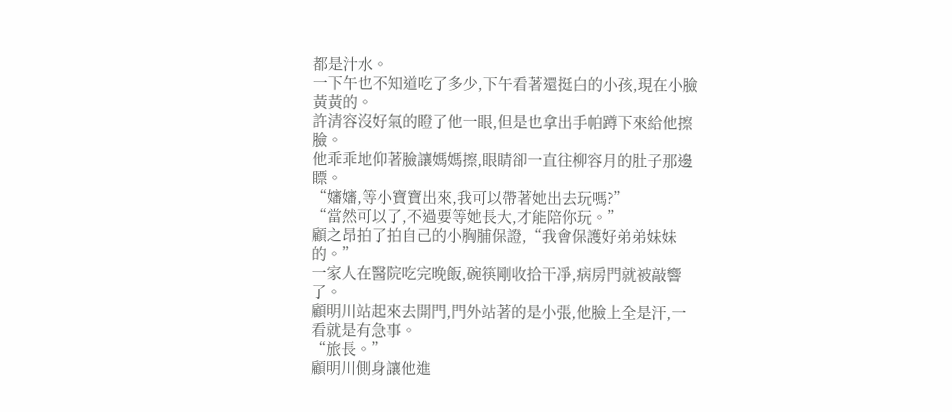都是汁水。
一下午也不知道吃了多少,下午看著還挺白的小孩,現在小臉黃黃的。
許清容沒好氣的瞪了他一眼,但是也拿出手帕蹲下來給他擦臉。
他乖乖地仰著臉讓媽媽擦,眼睛卻一直往柳容月的肚子那邊瞟。
“嬸嬸,等小寶寶出來,我可以帶著她出去玩嗎?”
“當然可以了,不過要等她長大,才能陪你玩。”
顧之昂拍了拍自己的小胸脯保證,“我會保護好弟弟妹妹的。”
一家人在醫院吃完晚飯,碗筷剛收拾干凈,病房門就被敲響了。
顧明川站起來去開門,門外站著的是小張,他臉上全是汗,一看就是有急事。
“旅長。”
顧明川側身讓他進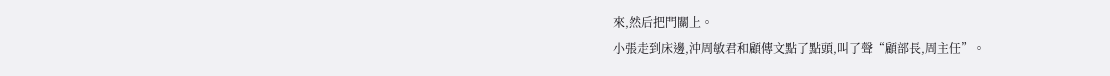來,然后把門關上。
小張走到床邊,沖周敏君和顧傳文點了點頭,叫了聲“顧部長,周主任”。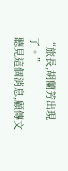“旅長,胡蘭芳出現了。”
聽見這個消息,顧傳文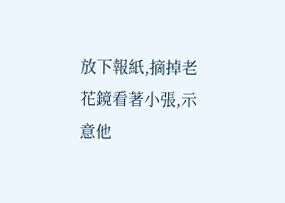放下報紙,摘掉老花鏡看著小張,示意他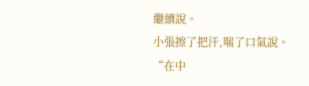繼續說。
小張擦了把汗,喘了口氣說。
“在中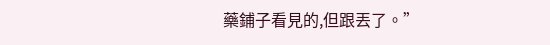藥鋪子看見的,但跟丟了。”